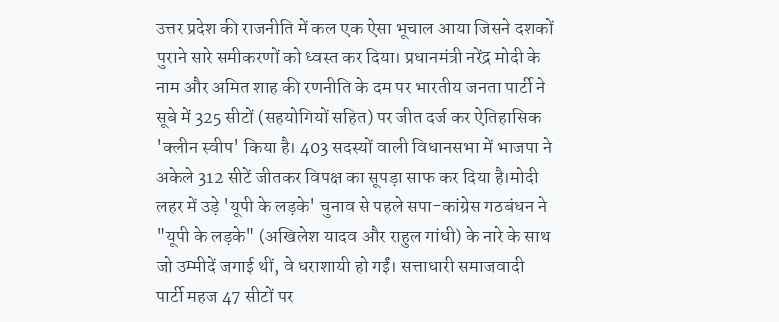उत्तर प्रदेश की राजनीति में कल एक ऐसा भूचाल आया जिसने दशकों पुराने सारे समीकरणों को ध्वस्त कर दिया। प्रधानमंत्री नरेंद्र मोदी के नाम और अमित शाह की रणनीति के दम पर भारतीय जनता पार्टी ने सूबे में 325 सीटों (सहयोगियों सहित) पर जीत दर्ज कर ऐतिहासिक 'क्लीन स्वीप' किया है। 403 सदस्यों वाली विधानसभा में भाजपा ने अकेले 312 सीटें जीतकर विपक्ष का सूपड़ा साफ कर दिया है।मोदी लहर में उड़े 'यूपी के लड़के' चुनाव से पहले सपा-कांग्रेस गठबंधन ने "यूपी के लड़के" (अखिलेश यादव और राहुल गांधी) के नारे के साथ जो उम्मीदें जगाई थीं, वे धराशायी हो गईं। सत्ताधारी समाजवादी पार्टी महज 47 सीटों पर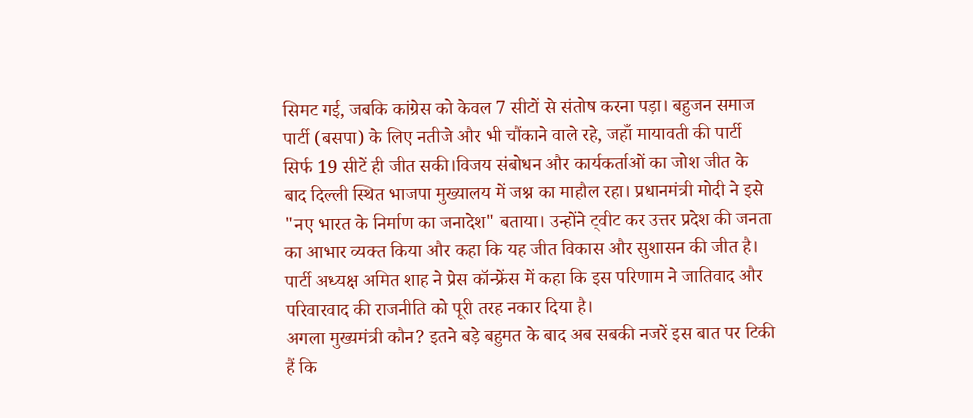सिमट गई, जबकि कांग्रेस को केवल 7 सीटों से संतोष करना पड़ा। बहुजन समाज पार्टी (बसपा) के लिए नतीजे और भी चौंकाने वाले रहे, जहाँ मायावती की पार्टी सिर्फ 19 सीटें ही जीत सकी।विजय संबोधन और कार्यकर्ताओं का जोश जीत के बाद दिल्ली स्थित भाजपा मुख्यालय में जश्न का माहौल रहा। प्रधानमंत्री मोदी ने इसे "नए भारत के निर्माण का जनादेश" बताया। उन्होंने ट्वीट कर उत्तर प्रदेश की जनता का आभार व्यक्त किया और कहा कि यह जीत विकास और सुशासन की जीत है। पार्टी अध्यक्ष अमित शाह ने प्रेस कॉन्फ्रेंस में कहा कि इस परिणाम ने जातिवाद और परिवारवाद की राजनीति को पूरी तरह नकार दिया है।
अगला मुख्यमंत्री कौन? इतने बड़े बहुमत के बाद अब सबकी नजरें इस बात पर टिकी हैं कि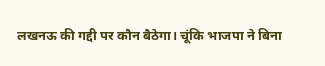लखनऊ की गद्दी पर कौन बैठेगा। चूंकि भाजपा ने बिना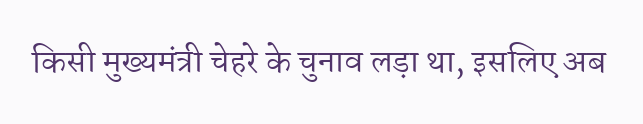किसी मुख्यमंत्री चेहरे के चुनाव लड़ा था, इसलिए अब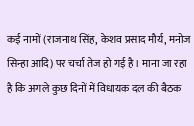कई नामों (राजनाथ सिंह, केशव प्रसाद मौर्य, मनोज सिन्हा आदि) पर चर्चा तेज हो गई है। माना जा रहा है कि अगले कुछ दिनों में विधायक दल की बैठक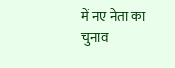में नए नेता का चुनाव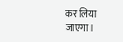कर लिया जाएगा।